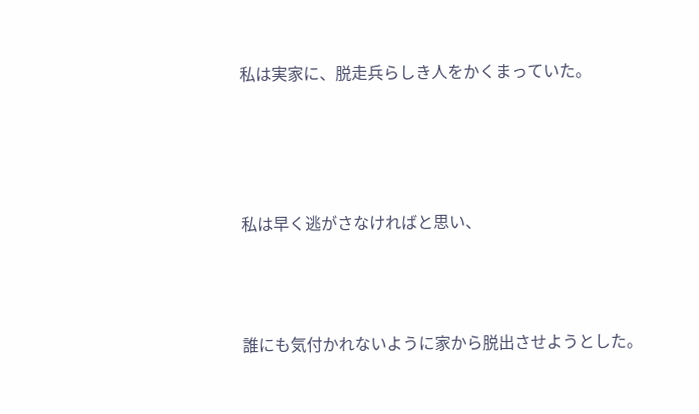私は実家に、脱走兵らしき人をかくまっていた。




私は早く逃がさなければと思い、



誰にも気付かれないように家から脱出させようとした。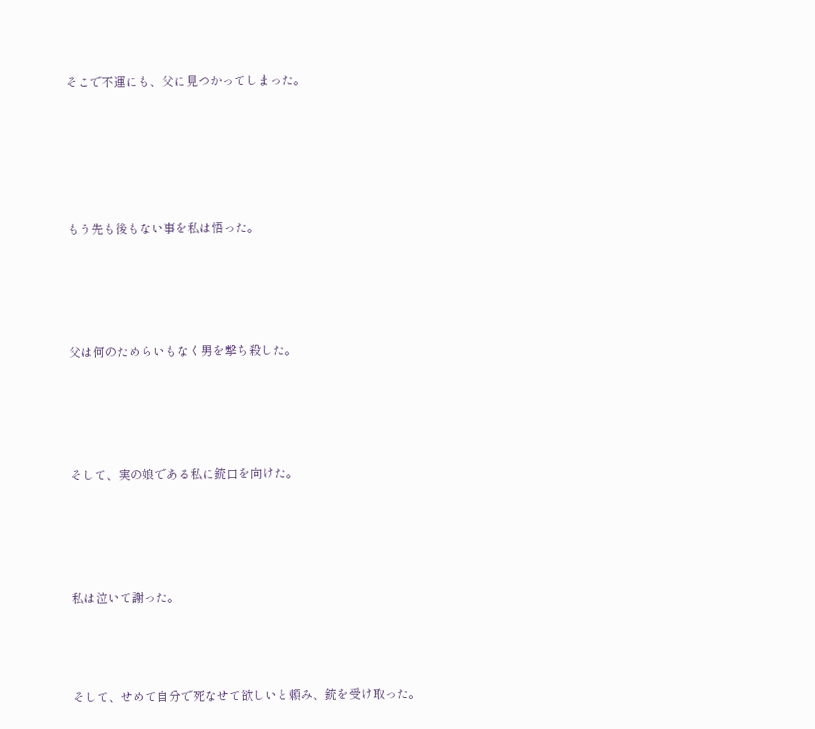そこで不運にも、父に見つかってしまった。





もう先も後もない事を私は悟った。




父は何のためらいもなく男を撃ち殺した。




そして、実の娘である私に銃口を向けた。




私は泣いて謝った。



そして、せめて自分で死なせて欲しいと頼み、銃を受け取った。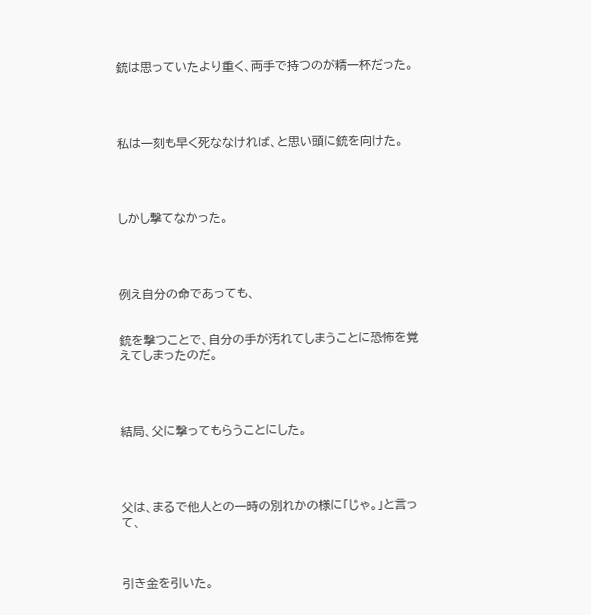銃は思っていたより重く、両手で持つのが精一杯だった。




私は一刻も早く死ななければ、と思い頭に銃を向けた。




しかし撃てなかった。




例え自分の命であっても、


銃を撃つことで、自分の手が汚れてしまうことに恐怖を覚えてしまったのだ。




結局、父に撃ってもらうことにした。




父は、まるで他人との一時の別れかの様に「じゃ。」と言って、



引き金を引いた。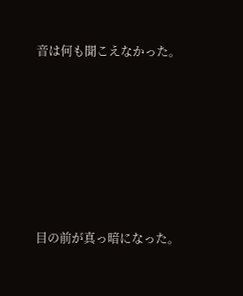音は何も聞こえなかった。






目の前が真っ暗になった。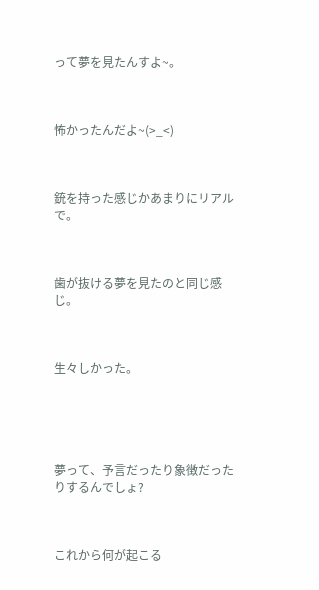って夢を見たんすよ~。



怖かったんだよ~(>_<)



銃を持った感じかあまりにリアルで。



歯が抜ける夢を見たのと同じ感じ。



生々しかった。





夢って、予言だったり象徴だったりするんでしょ?



これから何が起こる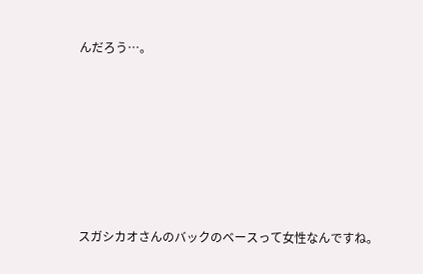んだろう…。








スガシカオさんのバックのベースって女性なんですね。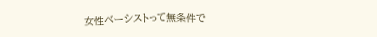女性ベーシストって無条件で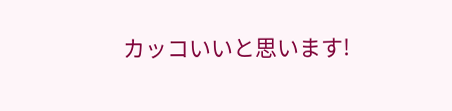カッコいいと思います!